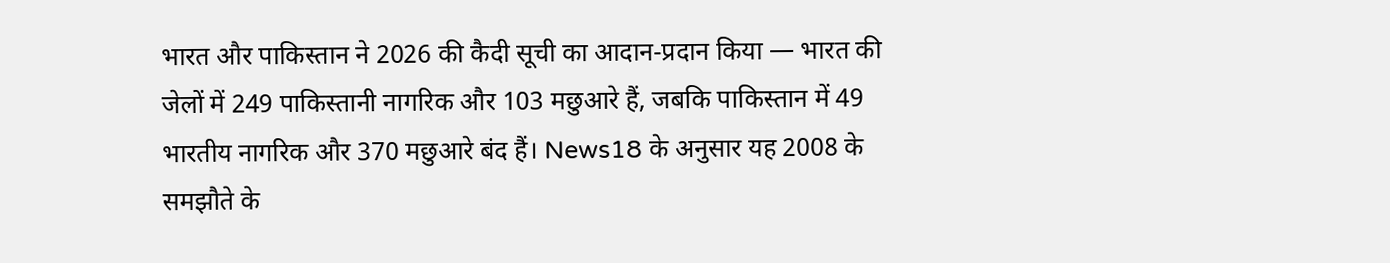भारत और पाकिस्तान ने 2026 की कैदी सूची का आदान-प्रदान किया — भारत की जेलों में 249 पाकिस्तानी नागरिक और 103 मछुआरे हैं, जबकि पाकिस्तान में 49 भारतीय नागरिक और 370 मछुआरे बंद हैं। News18 के अनुसार यह 2008 के समझौते के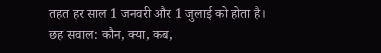तहत हर साल 1 जनवरी और 1 जुलाई को होता है।
छह सवाल: कौन, क्या, कब,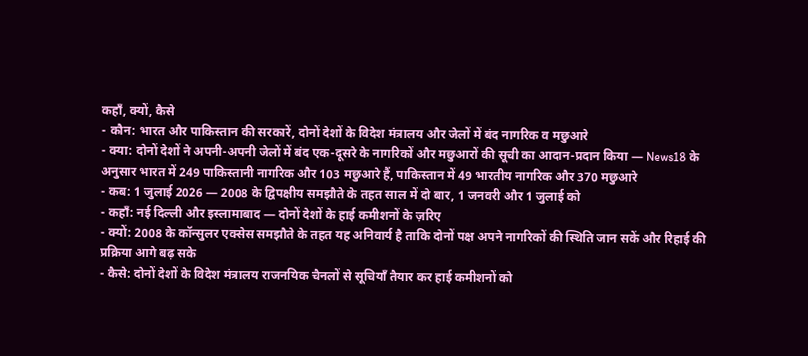कहाँ, क्यों, कैसे
- कौन: भारत और पाकिस्तान की सरकारें, दोनों देशों के विदेश मंत्रालय और जेलों में बंद नागरिक व मछुआरे
- क्या: दोनों देशों ने अपनी-अपनी जेलों में बंद एक-दूसरे के नागरिकों और मछुआरों की सूची का आदान-प्रदान किया — News18 के अनुसार भारत में 249 पाकिस्तानी नागरिक और 103 मछुआरे हैं, पाकिस्तान में 49 भारतीय नागरिक और 370 मछुआरे
- कब: 1 जुलाई 2026 — 2008 के द्विपक्षीय समझौते के तहत साल में दो बार, 1 जनवरी और 1 जुलाई को
- कहाँ: नई दिल्ली और इस्लामाबाद — दोनों देशों के हाई कमीशनों के ज़रिए
- क्यों: 2008 के कॉन्सुलर एक्सेस समझौते के तहत यह अनिवार्य है ताकि दोनों पक्ष अपने नागरिकों की स्थिति जान सकें और रिहाई की प्रक्रिया आगे बढ़ सके
- कैसे: दोनों देशों के विदेश मंत्रालय राजनयिक चैनलों से सूचियाँ तैयार कर हाई कमीशनों को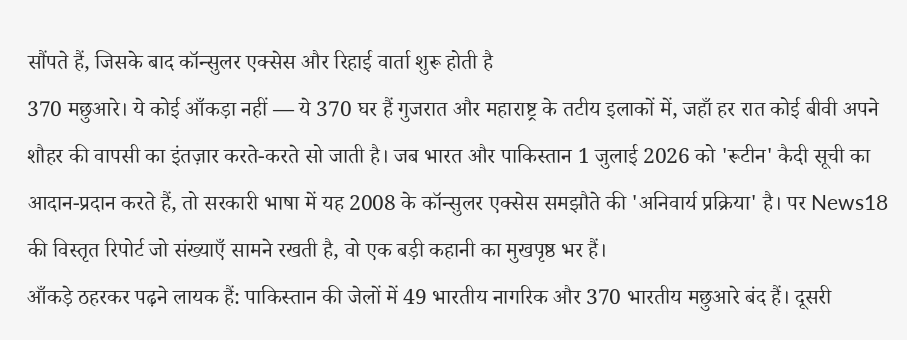सौंपते हैं, जिसके बाद कॉन्सुलर एक्सेस और रिहाई वार्ता शुरू होती है
370 मछुआरे। ये कोई आँकड़ा नहीं — ये 370 घर हैं गुजरात और महाराष्ट्र के तटीय इलाकों में, जहाँ हर रात कोई बीवी अपने शौहर की वापसी का इंतज़ार करते-करते सो जाती है। जब भारत और पाकिस्तान 1 जुलाई 2026 को 'रूटीन' कैदी सूची का आदान-प्रदान करते हैं, तो सरकारी भाषा में यह 2008 के कॉन्सुलर एक्सेस समझौते की 'अनिवार्य प्रक्रिया' है। पर News18 की विस्तृत रिपोर्ट जो संख्याएँ सामने रखती है, वो एक बड़ी कहानी का मुखपृष्ठ भर हैं।
आँकड़े ठहरकर पढ़ने लायक हैं: पाकिस्तान की जेलों में 49 भारतीय नागरिक और 370 भारतीय मछुआरे बंद हैं। दूसरी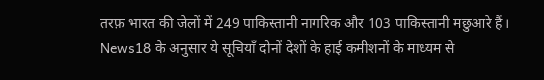तरफ़ भारत की जेलों में 249 पाकिस्तानी नागरिक और 103 पाकिस्तानी मछुआरे हैं। News18 के अनुसार ये सूचियाँ दोनों देशों के हाई कमीशनों के माध्यम से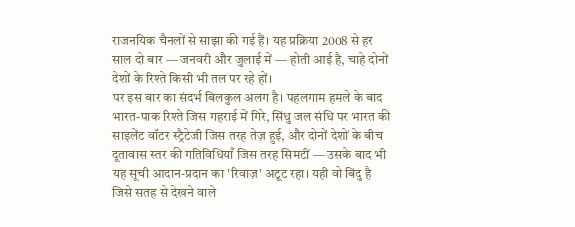राजनयिक चैनलों से साझा की गई हैं। यह प्रक्रिया 2008 से हर साल दो बार — जनवरी और जुलाई में — होती आई है, चाहे दोनों देशों के रिश्ते किसी भी तल पर रहे हों।
पर इस बार का संदर्भ बिलकुल अलग है। पहलगाम हमले के बाद भारत-पाक रिश्ते जिस गहराई में गिरे, सिंधु जल संधि पर भारत की साइलेंट वॉटर स्ट्रैटेजी जिस तरह तेज़ हुई, और दोनों देशों के बीच दूतावास स्तर की गतिविधियाँ जिस तरह सिमटीं — उसके बाद भी यह सूची आदान-प्रदान का 'रिवाज़' अटूट रहा। यही वो बिंदु है जिसे सतह से देखने वाले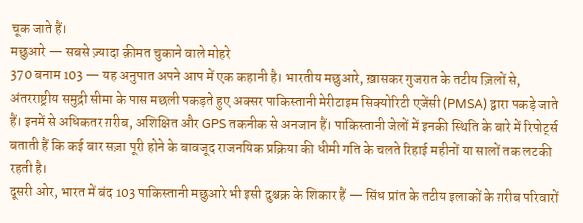चूक जाते हैं।
मछुआरे — सबसे ज़्यादा क़ीमत चुकाने वाले मोहरे
370 बनाम 103 — यह अनुपात अपने आप में एक कहानी है। भारतीय मछुआरे, ख़ासकर गुजरात के तटीय ज़िलों से, अंतरराष्ट्रीय समुद्री सीमा के पास मछली पकड़ते हुए अक्सर पाकिस्तानी मेरीटाइम सिक्योरिटी एजेंसी (PMSA) द्वारा पकड़े जाते हैं। इनमें से अधिकतर ग़रीब, अशिक्षित और GPS तकनीक से अनजान हैं। पाकिस्तानी जेलों में इनकी स्थिति के बारे में रिपोर्ट्स बताती हैं कि कई बार सज़ा पूरी होने के बावजूद राजनयिक प्रक्रिया की धीमी गति के चलते रिहाई महीनों या सालों तक लटकी रहती है।
दूसरी ओर, भारत में बंद 103 पाकिस्तानी मछुआरे भी इसी दुश्चक्र के शिकार हैं — सिंध प्रांत के तटीय इलाकों के ग़रीब परिवारों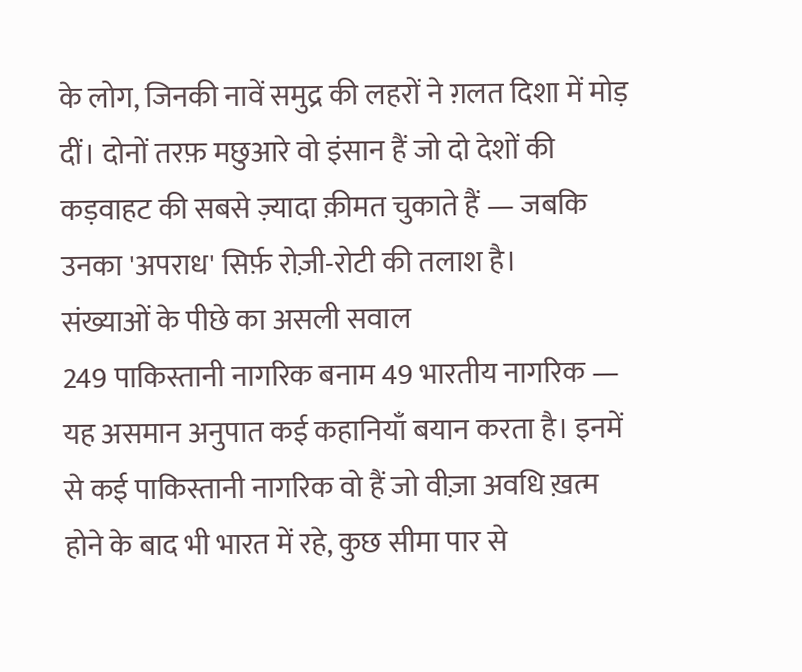के लोग, जिनकी नावें समुद्र की लहरों ने ग़लत दिशा में मोड़ दीं। दोनों तरफ़ मछुआरे वो इंसान हैं जो दो देशों की कड़वाहट की सबसे ज़्यादा क़ीमत चुकाते हैं — जबकि उनका 'अपराध' सिर्फ़ रोज़ी-रोटी की तलाश है।
संख्याओं के पीछे का असली सवाल
249 पाकिस्तानी नागरिक बनाम 49 भारतीय नागरिक — यह असमान अनुपात कई कहानियाँ बयान करता है। इनमें से कई पाकिस्तानी नागरिक वो हैं जो वीज़ा अवधि ख़त्म होने के बाद भी भारत में रहे, कुछ सीमा पार से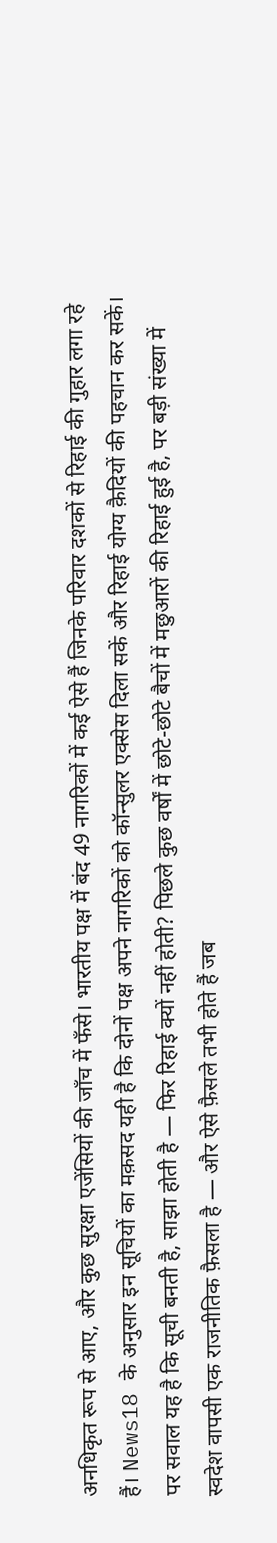अनधिकृत रूप से आए, और कुछ सुरक्षा एजेंसियों की जाँच में फँसे। भारतीय पक्ष में बंद 49 नागरिकों में कई ऐसे हैं जिनके परिवार दशकों से रिहाई की गुहार लगा रहे हैं। News18 के अनुसार इन सूचियों का मक़सद यही है कि दोनों पक्ष अपने नागरिकों को कॉन्सुलर एक्सेस दिला सकें और रिहाई योग्य क़ैदियों की पहचान कर सकें।
पर सवाल यह है कि सूची बनती है, साझा होती है — फिर रिहाई क्यों नहीं होती? पिछले कुछ वर्षों में छोटे-छोटे बैचों में मछुआरों की रिहाई हुई है, पर बड़ी संख्या में स्वदेश वापसी एक राजनीतिक फ़ैसला है — और ऐसे फ़ैसले तभी होते हैं जब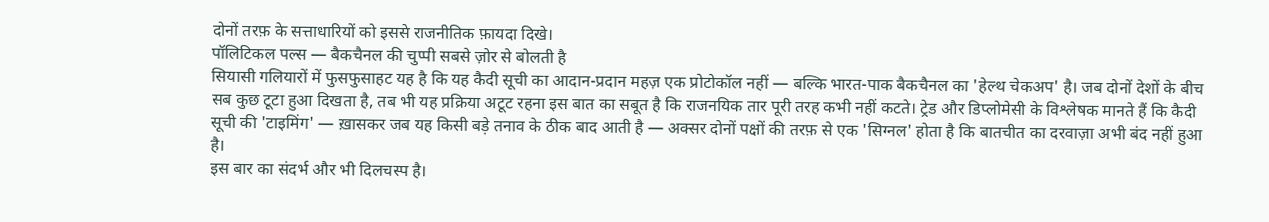दोनों तरफ़ के सत्ताधारियों को इससे राजनीतिक फ़ायदा दिखे।
पॉलिटिकल पल्स — बैकचैनल की चुप्पी सबसे ज़ोर से बोलती है
सियासी गलियारों में फुसफुसाहट यह है कि यह कैदी सूची का आदान-प्रदान महज़ एक प्रोटोकॉल नहीं — बल्कि भारत-पाक बैकचैनल का 'हेल्थ चेकअप' है। जब दोनों देशों के बीच सब कुछ टूटा हुआ दिखता है, तब भी यह प्रक्रिया अटूट रहना इस बात का सबूत है कि राजनयिक तार पूरी तरह कभी नहीं कटते। ट्रेड और डिप्लोमेसी के विश्लेषक मानते हैं कि कैदी सूची की 'टाइमिंग' — ख़ासकर जब यह किसी बड़े तनाव के ठीक बाद आती है — अक्सर दोनों पक्षों की तरफ़ से एक 'सिग्नल' होता है कि बातचीत का दरवाज़ा अभी बंद नहीं हुआ है।
इस बार का संदर्भ और भी दिलचस्प है।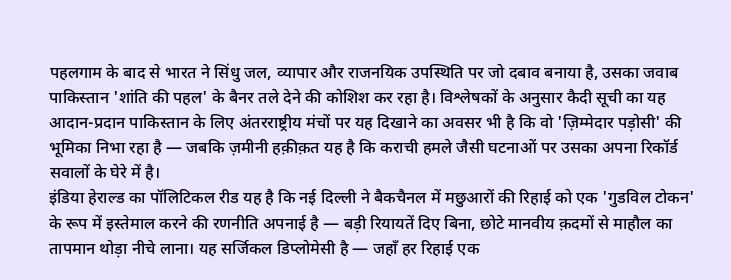पहलगाम के बाद से भारत ने सिंधु जल, व्यापार और राजनयिक उपस्थिति पर जो दबाव बनाया है, उसका जवाब पाकिस्तान 'शांति की पहल' के बैनर तले देने की कोशिश कर रहा है। विश्लेषकों के अनुसार कैदी सूची का यह आदान-प्रदान पाकिस्तान के लिए अंतरराष्ट्रीय मंचों पर यह दिखाने का अवसर भी है कि वो 'ज़िम्मेदार पड़ोसी' की भूमिका निभा रहा है — जबकि ज़मीनी हक़ीक़त यह है कि कराची हमले जैसी घटनाओं पर उसका अपना रिकॉर्ड सवालों के घेरे में है।
इंडिया हेराल्ड का पॉलिटिकल रीड यह है कि नई दिल्ली ने बैकचैनल में मछुआरों की रिहाई को एक 'गुडविल टोकन' के रूप में इस्तेमाल करने की रणनीति अपनाई है — बड़ी रियायतें दिए बिना, छोटे मानवीय क़दमों से माहौल का तापमान थोड़ा नीचे लाना। यह सर्जिकल डिप्लोमेसी है — जहाँ हर रिहाई एक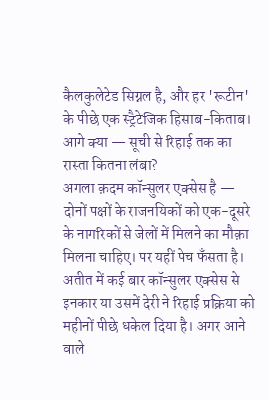कैलकुलेटेड सिग्नल है, और हर 'रूटीन' के पीछे एक स्ट्रैटेजिक हिसाब-किताब।
आगे क्या — सूची से रिहाई तक का रास्ता कितना लंबा?
अगला क़दम कॉन्सुलर एक्सेस है — दोनों पक्षों के राजनयिकों को एक-दूसरे के नागरिकों से जेलों में मिलने का मौक़ा मिलना चाहिए। पर यहीं पेच फँसता है। अतीत में कई बार कॉन्सुलर एक्सेस से इनकार या उसमें देरी ने रिहाई प्रक्रिया को महीनों पीछे धकेल दिया है। अगर आने वाले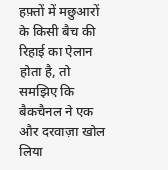हफ़्तों में मछुआरों के किसी बैच की रिहाई का ऐलान होता है, तो समझिए कि बैकचैनल ने एक और दरवाज़ा खोल लिया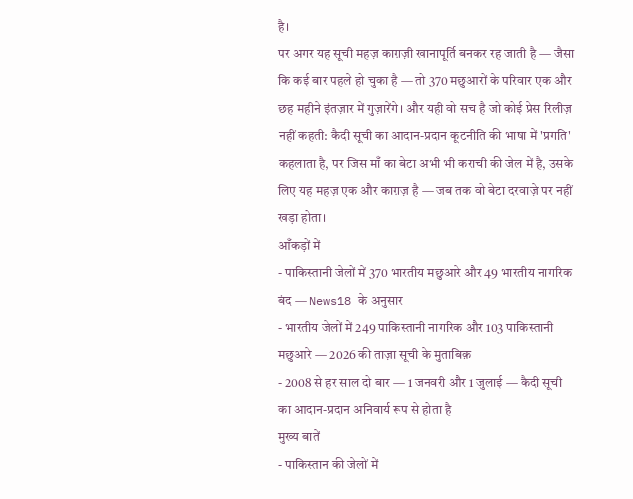है।
पर अगर यह सूची महज़ काग़ज़ी खानापूर्ति बनकर रह जाती है — जैसा कि कई बार पहले हो चुका है — तो 370 मछुआरों के परिवार एक और छह महीने इंतज़ार में गुज़ारेंगे। और यही वो सच है जो कोई प्रेस रिलीज़ नहीं कहती: कैदी सूची का आदान-प्रदान कूटनीति की भाषा में 'प्रगति' कहलाता है, पर जिस माँ का बेटा अभी भी कराची की जेल में है, उसके लिए यह महज़ एक और काग़ज़ है — जब तक वो बेटा दरवाज़े पर नहीं खड़ा होता।
आँकड़ों में
- पाकिस्तानी जेलों में 370 भारतीय मछुआरे और 49 भारतीय नागरिक बंद — News18 के अनुसार
- भारतीय जेलों में 249 पाकिस्तानी नागरिक और 103 पाकिस्तानी मछुआरे — 2026 की ताज़ा सूची के मुताबिक़
- 2008 से हर साल दो बार — 1 जनवरी और 1 जुलाई — कैदी सूची का आदान-प्रदान अनिवार्य रूप से होता है
मुख्य बातें
- पाकिस्तान की जेलों में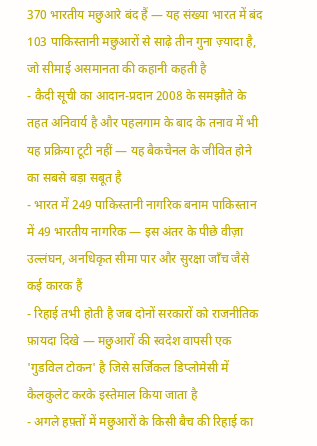370 भारतीय मछुआरे बंद हैं — यह संख्या भारत में बंद 103 पाकिस्तानी मछुआरों से साढ़े तीन गुना ज़्यादा है, जो सीमाई असमानता की कहानी कहती है
- कैदी सूची का आदान-प्रदान 2008 के समझौते के तहत अनिवार्य है और पहलगाम के बाद के तनाव में भी यह प्रक्रिया टूटी नहीं — यह बैकचैनल के जीवित होने का सबसे बड़ा सबूत है
- भारत में 249 पाकिस्तानी नागरिक बनाम पाकिस्तान में 49 भारतीय नागरिक — इस अंतर के पीछे वीज़ा उल्लंघन, अनधिकृत सीमा पार और सुरक्षा जाँच जैसे कई कारक हैं
- रिहाई तभी होती है जब दोनों सरकारों को राजनीतिक फ़ायदा दिखे — मछुआरों की स्वदेश वापसी एक 'गुडविल टोकन' है जिसे सर्जिकल डिप्लोमेसी में कैलकुलेट करके इस्तेमाल किया जाता है
- अगले हफ़्तों में मछुआरों के किसी बैच की रिहाई का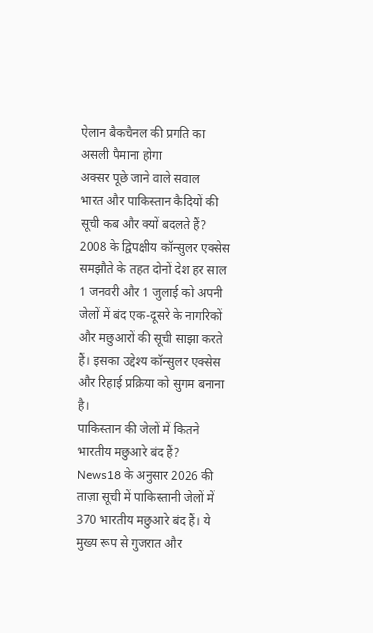ऐलान बैकचैनल की प्रगति का असली पैमाना होगा
अक्सर पूछे जाने वाले सवाल
भारत और पाकिस्तान कैदियों की सूची कब और क्यों बदलते हैं?
2008 के द्विपक्षीय कॉन्सुलर एक्सेस समझौते के तहत दोनों देश हर साल 1 जनवरी और 1 जुलाई को अपनी जेलों में बंद एक-दूसरे के नागरिकों और मछुआरों की सूची साझा करते हैं। इसका उद्देश्य कॉन्सुलर एक्सेस और रिहाई प्रक्रिया को सुगम बनाना है।
पाकिस्तान की जेलों में कितने भारतीय मछुआरे बंद हैं?
News18 के अनुसार 2026 की ताज़ा सूची में पाकिस्तानी जेलों में 370 भारतीय मछुआरे बंद हैं। ये मुख्य रूप से गुजरात और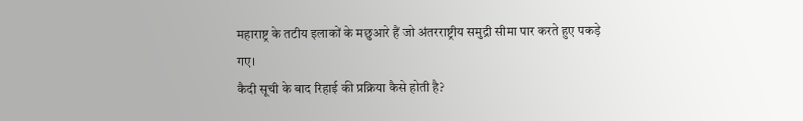महाराष्ट्र के तटीय इलाकों के मछुआरे हैं जो अंतरराष्ट्रीय समुद्री सीमा पार करते हुए पकड़े गए।
कैदी सूची के बाद रिहाई की प्रक्रिया कैसे होती है?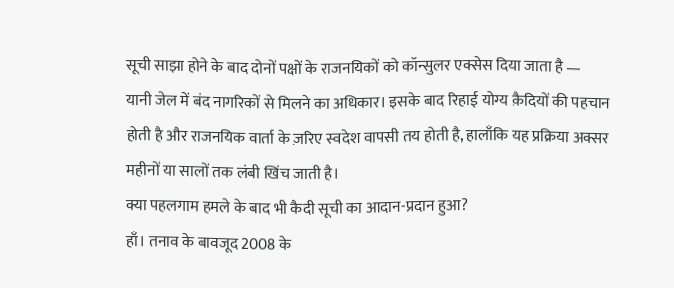सूची साझा होने के बाद दोनों पक्षों के राजनयिकों को कॉन्सुलर एक्सेस दिया जाता है — यानी जेल में बंद नागरिकों से मिलने का अधिकार। इसके बाद रिहाई योग्य क़ैदियों की पहचान होती है और राजनयिक वार्ता के ज़रिए स्वदेश वापसी तय होती है, हालाँकि यह प्रक्रिया अक्सर महीनों या सालों तक लंबी खिंच जाती है।
क्या पहलगाम हमले के बाद भी कैदी सूची का आदान-प्रदान हुआ?
हाँ। तनाव के बावजूद 2008 के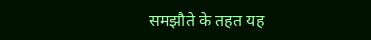समझौते के तहत यह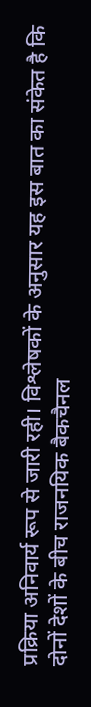प्रक्रिया अनिवार्य रूप से जारी रही। विश्लेषकों के अनुसार यह इस बात का संकेत है कि दोनों देशों के बीच राजनयिक बैकचैनल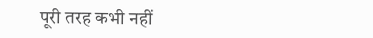पूरी तरह कभी नहीं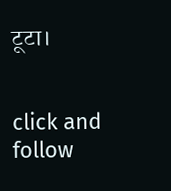टूटा।


click and follow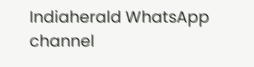Indiaherald WhatsApp channel